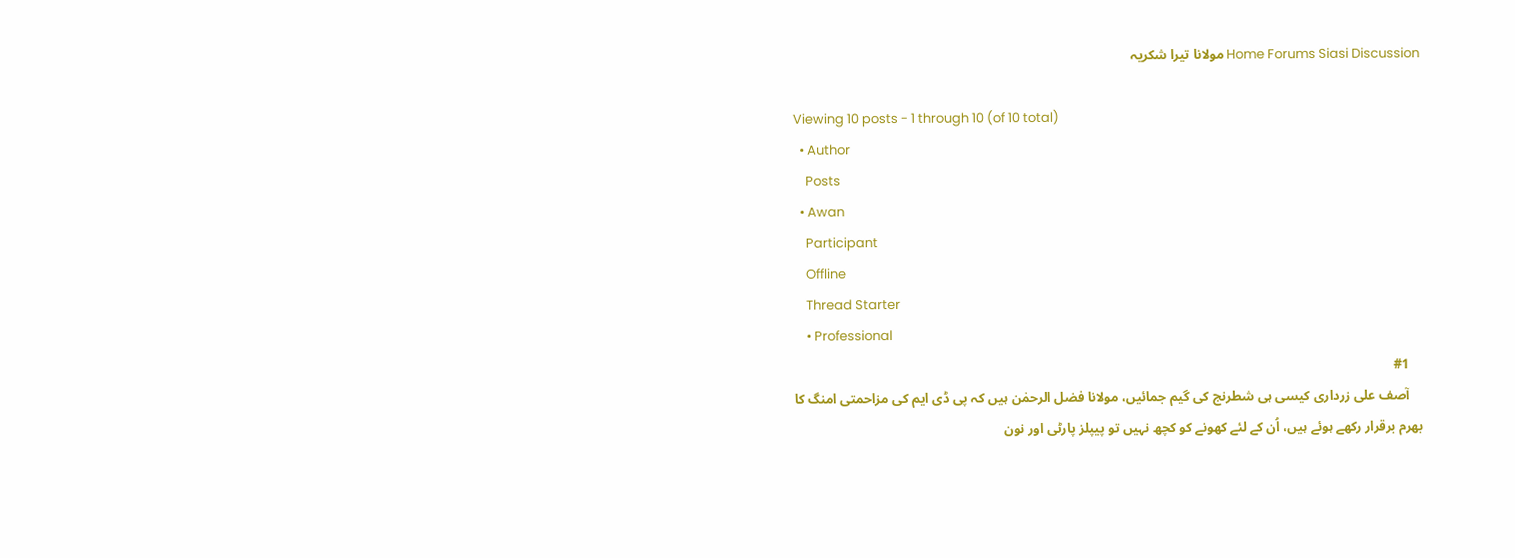Home Forums Siasi Discussion مولانا تیرا شکریہ

Viewing 10 posts - 1 through 10 (of 10 total)
  • Author
    Posts
  • Awan
    Participant
    Offline
    Thread Starter
    • Professional
    #1
    آصف علی زرداری کیسی ہی شطرنج کی گیم جمائیں، مولانا فضل الرحمٰن ہیں کہ پی ڈی ایم کی مزاحمتی امنگ کا بھرم برقرار رکھے ہوئے ہیں، اُن کے لئے کھونے کو کچھ نہیں تو پیپلز پارٹی اور نون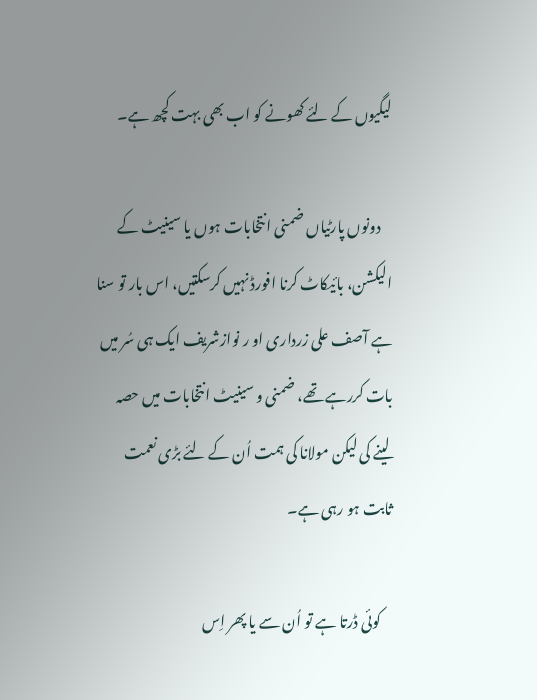لیگیوں کے لئے کھونے کو اب بھی بہت کچھ ہے۔

    دونوں پارٹیاں ضمنی انتخابات ہوں یا سینیٹ کے الیکشن، بائیکاٹ کرنا افورڈ نہیں کرسکتیں، اس بار تو سنا ہے آصف علی زرداری او ر نوازشریف ایک ہی سُر میں بات کررہے تھے، ضمنی و سینیٹ انتخابات میں حصہ لینے کی لیکن مولانا کی ہمت اُن کے لئے بڑی نعمت ثابت ہو رہی ہے۔

    کوئی ڈرتا ہے تو اُن سے یا پھر اِس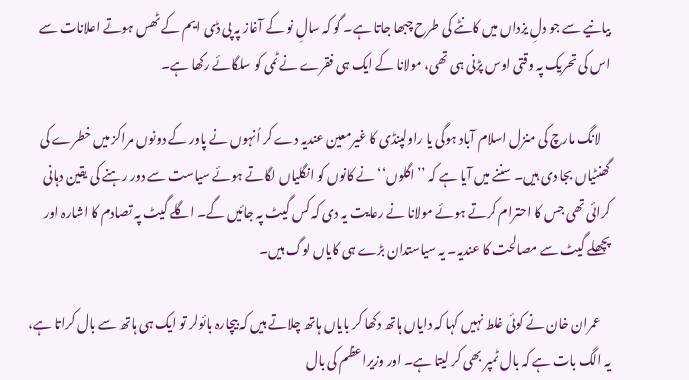بیانیے سے جو دلِ یزداں میں کانٹے کی طرح چبھا جاتا ہے۔ گو کہ سالِ نو کے آغاز پہ پی ڈی ایم کے ٹھس ہوتے اعلانات سے اس کی تحریک پہ وقتی اوس پڑنی ہی تھی، مولانا کے ایک ہی فقرے نے ٹمی کو سلگائے رکھا ہے۔

    لانگ مارچ کی منزل اسلام آباد ہوگی یا راولپنڈی کا غیرمعین عندیہ دے کر اُنہوں نے پاور کے دونوں مراکز میں خطرے کی گھنٹیاں بجا دی ہیں۔ سننے میں آیا ہے کہ ’’اگلوں‘‘ نے کانوں کو انگلیاں لگاتے ہوئے سیاست سے دور رہنے کی یقین دہانی کرائی تھی جس کا احترام کرتے ہوئے مولانا نے رعایت یہ دی کہ کس گیٹ پہ جائیں گے۔ اگلے گیٹ پہ تصادم کا اشارہ اور پچھلے گیٹ سے مصالحت کا عندیہ۔ یہ سیاستدان بڑے ہی کایاں لوگ ہیں۔

    عمران خان نے کوئی غلط نہیں کہا کہ دایاں ہاتھ دکھا کر بایاں ہاتھ چلاتے ہیں کہ بیچارہ بائولر تو ایک ہی ہاتھ سے بال کراتا ہے، یہ الگ بات ہے کہ بال ٹمپر بھی کر لیتا ہے۔ اور وزیراعظم کی بال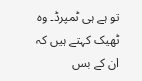تو ہے ہی ٹمپرڈ۔ وہ ٹھیک کہتے ہیں کہ ان کے بس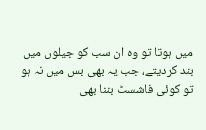میں ہوتا تو وہ ان سب کو جیلوں میں بند کردیتے، جب یہ بھی بس میں نہ ہو تو کوئی فاشسٹ بننا بھی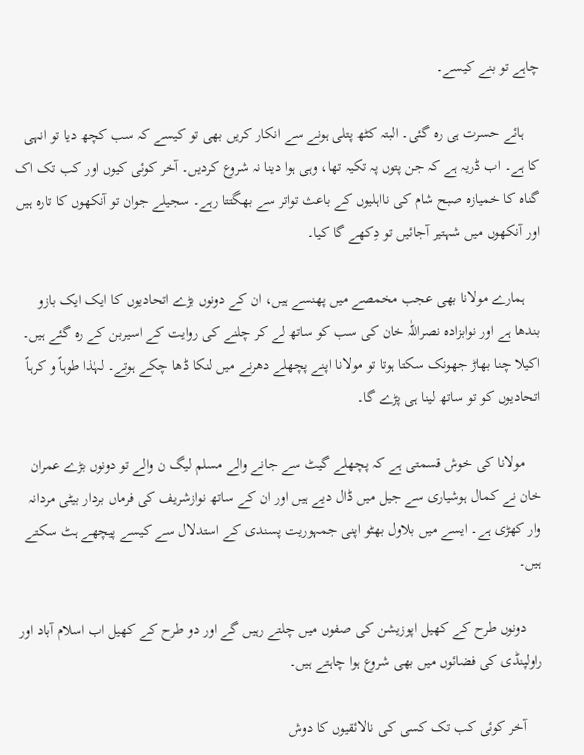چاہے تو بنے کیسے۔

    ہائے حسرت ہی رہ گئی۔ البتہ کٹھ پتلی ہونے سے انکار کریں بھی تو کیسے کہ سب کچھ دیا تو انہی کا ہے۔ اب ڈریہ ہے کہ جن پتوں پہ تکیہ تھا، وہی ہوا دینا نہ شروع کردیں۔ آخر کوئی کیوں اور کب تک اک گناہ کا خمیازہ صبح شام کی نااہلیوں کے باعث تواتر سے بھگتتا رہے۔ سجیلے جوان تو آنکھوں کا تارہ ہیں اور آنکھوں میں شہتیر آجائیں تو دِکھے گا کیا۔

    ہمارے مولانا بھی عجب مخمصے میں پھنسے ہیں، ان کے دونوں بڑے اتحادیوں کا ایک ایک بازو بندھا ہے اور نوابزادہ نصراللّٰہ خان کی سب کو ساتھ لے کر چلنے کی روایت کے اسیربن کے رہ گئے ہیں۔ اکیلا چنا بھاڑ جھونک سکتا ہوتا تو مولانا اپنے پچھلے دھرنے میں لنکا ڈھا چکے ہوتے۔ لہٰذا طوہاً و کرہاً اتحادیوں کو تو ساتھ لینا ہی پڑے گا۔

    مولانا کی خوش قسمتی ہے کہ پچھلے گیٹ سے جانے والے مسلم لیگ ن والے تو دونوں بڑے عمران خان نے کمال ہوشیاری سے جیل میں ڈال دیے ہیں اور ان کے ساتھ نوازشریف کی فرماں بردار بیٹی مردانہ وار کھڑی ہے۔ ایسے میں بلاول بھٹو اپنی جمہوریت پسندی کے استدلال سے کیسے پیچھے ہٹ سکتے ہیں۔

    دونوں طرح کے کھیل اپوزیشن کی صفوں میں چلتے رہیں گے اور دو طرح کے کھیل اب اسلام آباد اور راولپنڈی کی فضائوں میں بھی شروع ہوا چاہتے ہیں۔

    آخر کوئی کب تک کسی کی نالائقیوں کا دوش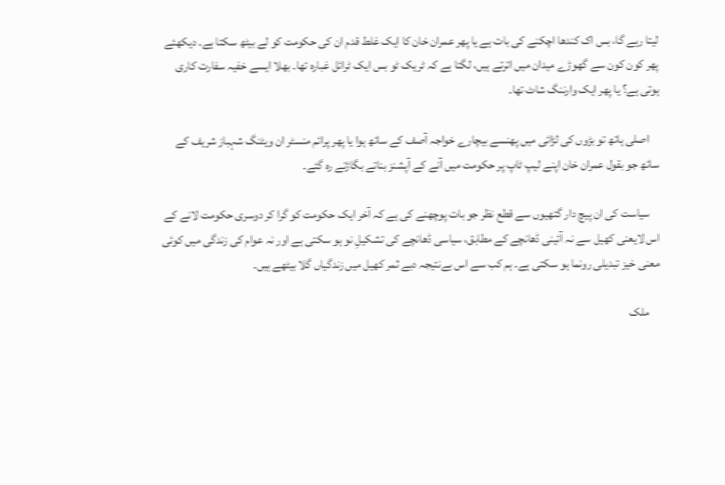لیتا رہے گا، بس اک کندھا اچکنے کی بات ہے یا پھر عمران خان کا ایک غلط قدم ان کی حکومت کو لے بیٹھ سکتا ہے۔ دیکھئے پھر کون کون سے گھوڑے میدان میں اترتے ہیں، لگتا ہے کہ ٹریک ٹو بس ایک ٹرائل غبارہ تھا۔ بھلا ایسے خفیہ سفارت کاری ہوتی ہے؟ یا پھر ایک وارننگ شاٹ تھا۔

    اصلی ہاتھ تو بڑوں کی لڑائی میں پھنسے بیچارے خواجہ آصف کے ساتھ ہوا یا پھر پرائم منسٹر ان ویٹنگ شہباز شریف کے ساتھ جو بقول عمران خان اپنے لیپ ٹاپ پر حکومت میں آنے کے آپشنز بناتے بگاڑتے رہ گئے۔

    سیاست کی ان پیچ دار گتھیوں سے قطع نظر جو بات پوچھنے کی ہے کہ آخر ایک حکومت کو گرا کر دوسری حکومت لانے کے اس لایعنی کھیل سے نہ آئینی ڈھانچے کے مطابق، سیاسی ڈھانچے کی تشکیلِ نو ہو سکتی ہے اور نہ عوام کی زندگی میں کوئی معنی خیز تبدیلی رونما ہو سکتی ہے۔ ہم کب سے اس بےنتیجہ دبے ثمر کھیل میں زندگیاں گلا بیٹھے ہیں۔

    ملک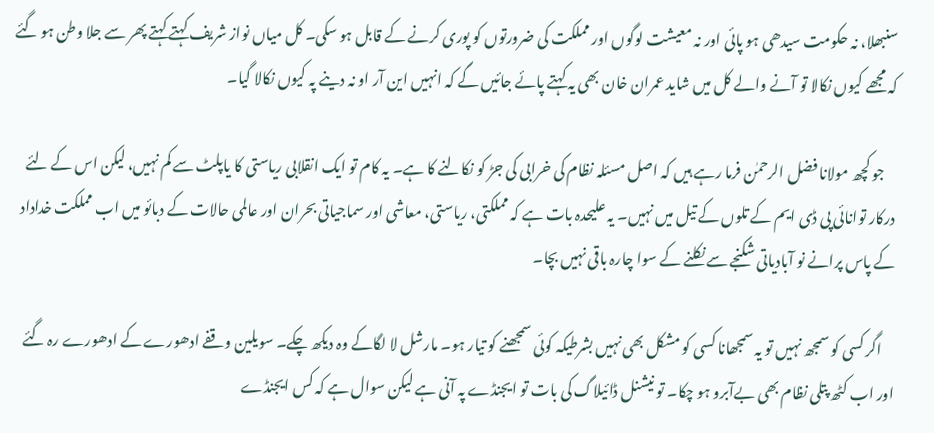سنبھلا، نہ حکومت سیدھی ہو پائی اور نہ معیشت لوگوں اور مملکت کی ضرورتوں کو پوری کرنے کے قابل ہو سکی۔ کل میاں نواز شریف کہتے کہتے پھر سے جلا وطن ہو گئے کہ مجھے کیوں نکالا تو آنے والے کل میں شاید عمران خان بھی یہ کہتے پائے جائیں گے کہ انہیں این آر او نہ دینے پہ کیوں نکالا گیا۔

    جو کچھ مولانا فضل الرحمٰن فرما رہے ہیں کہ اصل مسئلہ نظام کی خرابی کی جڑ کو نکالنے کا ہے۔ یہ کام تو ایک انقلابی ریاستی کا یاپلٹ سے کم نہیں، لیکن اس کے لئے درکار توانائی پی ڈی ایم کے تلوں کے تیل میں نہیں۔ یہ علیحدہ بات ہے کہ مملکتی، ریاستی، معاشی اور سماجیاتی بحران اور عالمی حالات کے دبائو میں اب مملکت خداداد کے پاس پرانے نو آبادیاتی شکنجے سے نکلنے کے سوا چارہ باقی نہیں بچا۔

    اگر کسی کو سمجھ نہیں تو یہ سمجھانا کسی کو مشکل بھی نہیں بشرطیکہ کوئی سمجھنے کو تیار ہو۔ مارشل لا لگاکے وہ دیکھ چکے۔ سویلین وقفے ادھورے کے ادھورے رہ گئے اور اب کٹھ پتلی نظام بھی بےآبرو ہو چکا۔ تو نیشنل ڈائیلاگ کی بات تو ایجنڈے پہ آنی ہے لیکن سوال ہے کہ کس ایجنڈے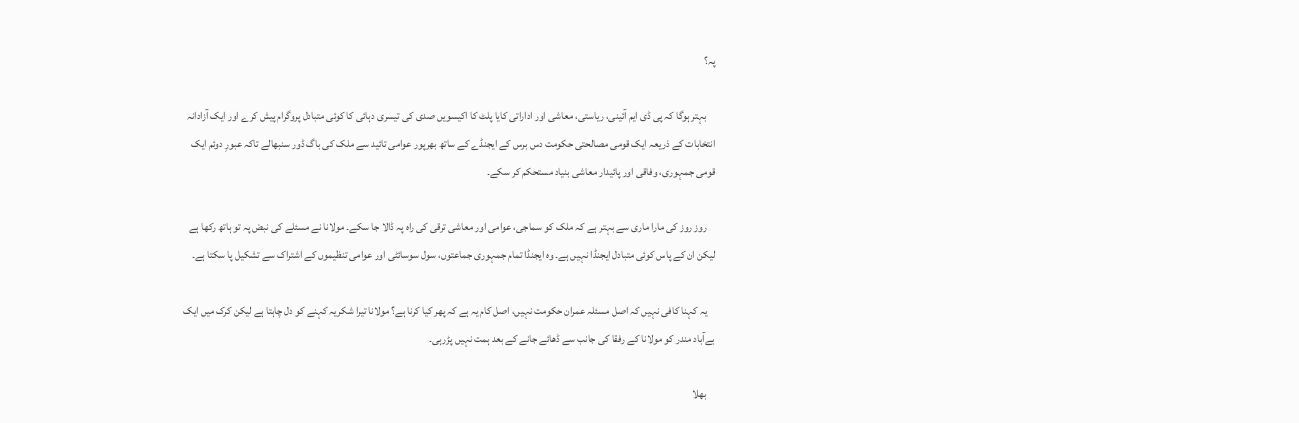پہ؟

    بہتر ہوگا کہ پی ڈی ایم آئینی، ریاستی، معاشی اور اداراتی کایا پلٹ کا اکیسویں صدی کی تیسری دہائی کا کوئی متبادل پروگرام پیش کرے اور ایک آزادانہ انتخابات کے ذریعہ ایک قومی مصالحتی حکومت دس برس کے ایجنڈے کے ساتھ بھرپور عوامی تائید سے ملک کی باگ ڈور سنبھالے تاکہ عبورِ دوئم ایک قومی جمہوری، وفاقی اور پائیدار معاشی بنیاد مستحکم کر سکے۔

    روز روز کی مارا ماری سے بہتر ہے کہ ملک کو سماجی، عوامی اور معاشی ترقی کی راہ پہ ڈالا جا سکے۔ مولانا نے مسئلے کی نبض پہ تو ہاتھ رکھا ہے لیکن ان کے پاس کوئی متبادل ایجنڈا نہیں ہے۔ وہ ایجنڈا تمام جمہوری جماعتوں، سول سوسائٹی اور عوامی تنظیموں کے اشتراک سے تشکیل پا سکتا ہے۔

    یہ کہنا کافی نہیں کہ اصل مسئلہ عمران حکومت نہیں، اصل کام یہ ہے کہ پھر کیا کرنا ہے؟ مولانا تیرا شکریہ کہنے کو دل چاہتا ہے لیکن کرک میں ایک بےآباد مندر کو مولانا کے رفقا کی جانب سے ڈھائے جانے کے بعد ہمت نہیں پڑرہی۔

    بھلا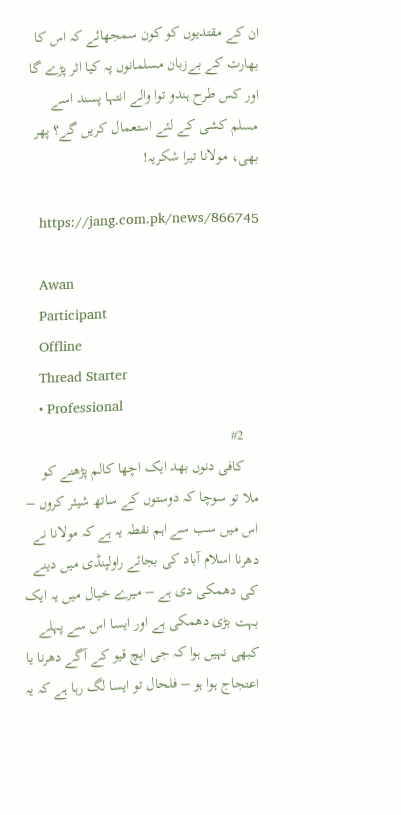ان کے مقتدیوں کو کون سمجھائے کہ اس کا بھارت کے بےزبان مسلمانوں پہ کیا اثر پڑے گا اور کس طرح ہندو توا والے انتہا پسند اسے مسلم کشی کے لئے استعمال کریں گے؟ پھر بھی، مولانا تیرا شکریہ!

    https://jang.com.pk/news/866745

    Awan
    Participant
    Offline
    Thread Starter
    • Professional
    #2
    کافی دنوں بھد ایک اچھا کالم پڑھنے کو ملا تو سوچا کہ دوستوں کے ساتھ شیئر کروں – اس میں سب سے اہم نقطہ یہ ہے کہ مولانا نے دھرنا اسلام آباد کی بجائے راولپنڈی میں دینے کی دھمکی دی ہے – میرے خیال میں یہ ایک بہت بڑی دھمکی ہے اور ایسا اس سے پہلے کبھی نہیں ہوا کہ جی ایچ قیو کے آگے دھرنا یا اعتجاج ہوا ہو – فلحال تو ایسا لگ رہا ہے کہ یہ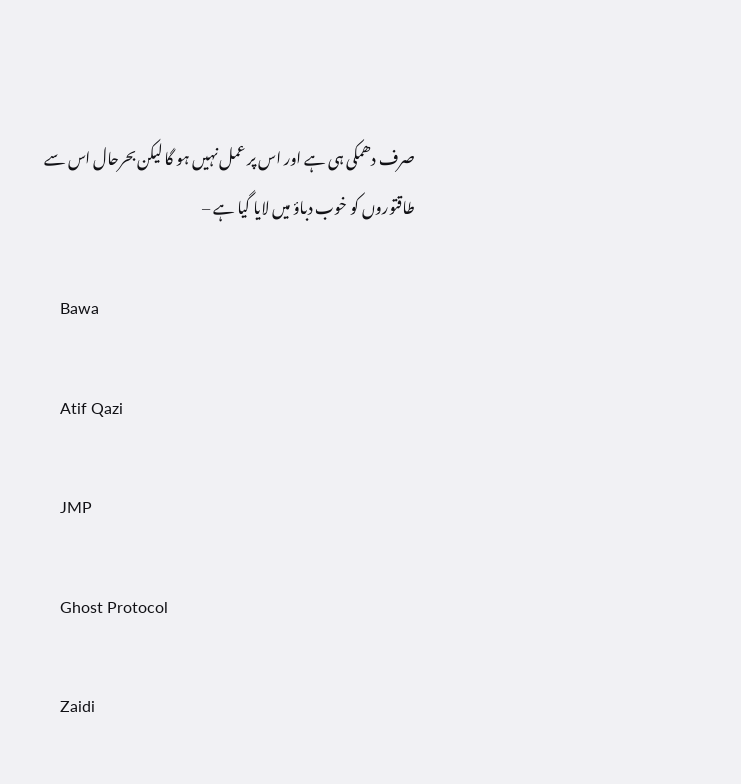صرف دھمکی ہی ہے اور اس پر عمل نہیں ہو گا لیکن بحرحال اس سے طاقتوروں کو خوب دباؤ میں لایا گیا ہے –

    Bawa

    Atif Qazi

    JMP

    Ghost Protocol

    Zaidi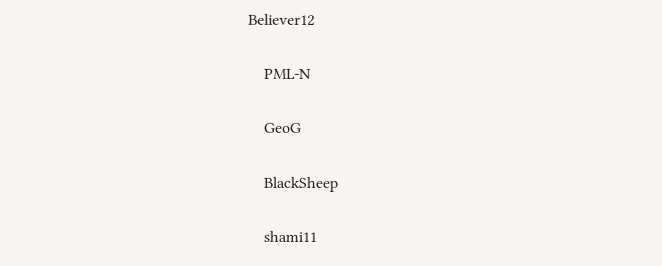Believer12

    PML-N

    GeoG

    BlackSheep

    shami11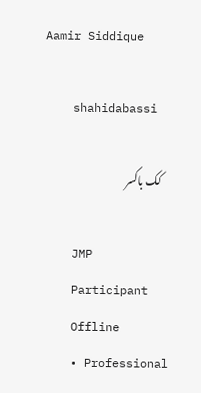Aamir Siddique

    shahidabassi

    کک باکسر

    JMP
    Participant
    Offline
    • Professional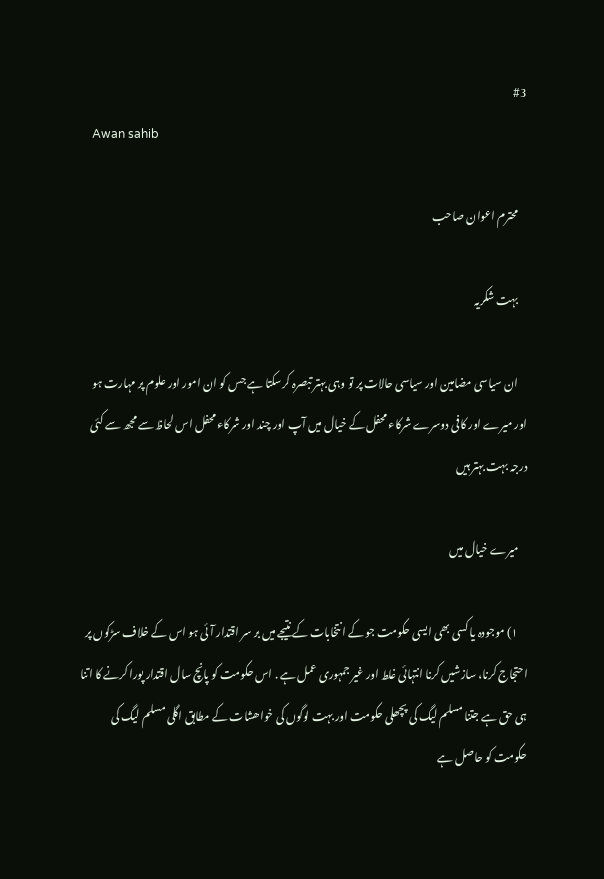#3
    Awan sahib

    محترم اعوان صاحب

    بہت شکریہ

    ان سیاسی مضامین اور سیاسی حالات پر تو وہی بہتر تبصرہ کرسکتا ہے جس کو ان امور اور علوم پر مہارت ہو اور میرے اور کافی دوسرے شرکاء محفل کے خیال میں آپ اور چند اور شرکاء محفل اس لحاظ سے مجھ سے کئی درجہ بہت بہتر ہیں

    میرے خیال میں

    ١) موجودہ یا کسی بھی ایسی حکومت جو کے انتخابات کے نتیجے میں بر سر اقتدار آئی ہو اس کے خلاف سڑکوں پر احتجاج کرنا، سازشیں کرنا انتہائی غلط اور غیر جمہوری عمل ہے . اس حکومت کو پانچ سال اقتدار پورا کرنے کا اتنا ہی حق ہے جتنا مسلم لیگ کی پچھلی حکومت اور بہت لوگوں کی خواھشات کے مطابق اگلی مسلم لیگ کی حکومت کو حاصل ہے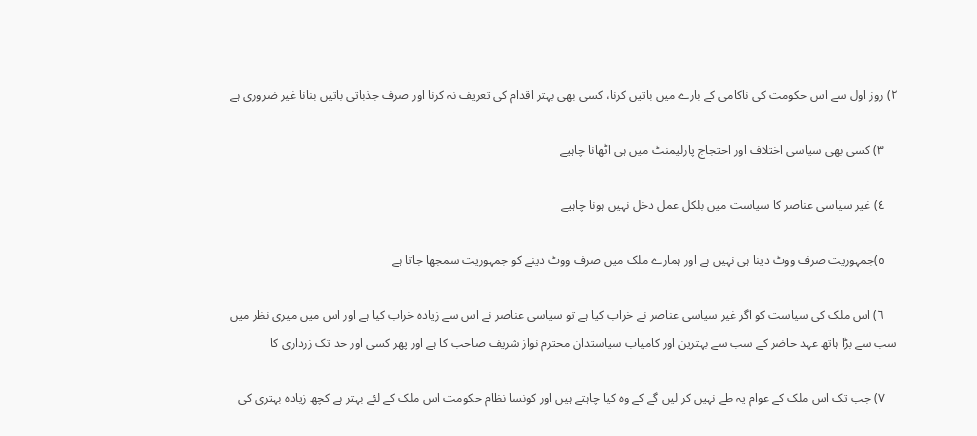٢) روز اول سے اس حکومت کی ناکامی کے بارے میں باتیں کرنا، کسی بھی بہتر اقدام کی تعریف نہ کرنا اور صرف جذباتی باتیں بنانا غیر ضروری ہے

    ٣) کسی بھی سیاسی اختلاف اور احتجاج پارلیمنٹ میں ہی اٹھانا چاہیے

    ٤) غیر سیاسی عناصر کا سیاست میں بلکل عمل دخل نہیں ہونا چاہیے

    ٥)جمہوریت صرف ووٹ دینا ہی نہیں ہے اور ہمارے ملک میں صرف ووٹ دینے کو جمہوریت سمجھا جاتا ہے

    ٦) اس ملک کی سیاست کو اگر غیر سیاسی عناصر نے خراب کیا ہے تو سیاسی عناصر نے اس سے زیادہ خراب کیا ہے اور اس میں میری نظر میں سب سے بڑا ہاتھ عہد حاضر کے سب سے بہترین اور کامیاب سیاستدان محترم نواز شریف صاحب کا ہے اور پھر کسی اور حد تک زرداری کا

    ٧) جب تک اس ملک کے عوام یہ طے نہیں کر لیں گے کے وہ کیا چاہتے ہیں اور کونسا نظام حکومت اس ملک کے لئے بہتر ہے کچھ زیادہ بہتری کی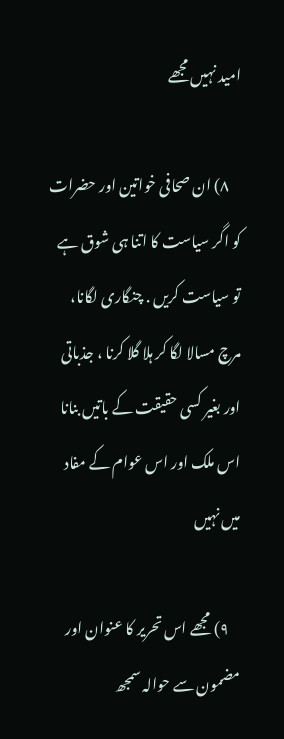امید نہیں مجھے

    ٨) ان صحافی خواتین اور حضرات کو اگر سیاست کا اتنا ہی شوق ہے تو سیاست کریں . چنگاری لگانا، مرچ مسالا لگا کر ہلا گلا کرنا ، جذباتی اور بغیر کسی حقیقت کے باتیں بنانا اس ملک اور اس عوام کے مفاد میں نہیں

    ٩) مجھے اس تحریر کا عنوان اور مضمون سے حوالہ سمجھ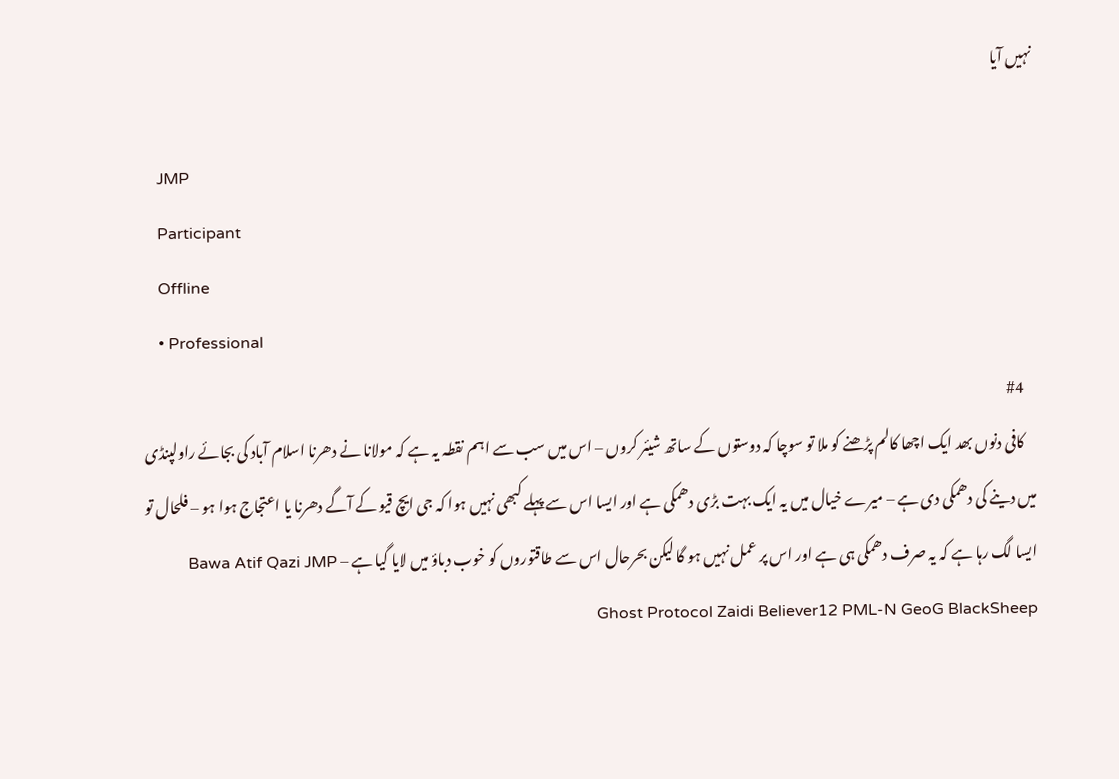نہیں آیا

    JMP
    Participant
    Offline
    • Professional
    #4
    کافی دنوں بھد ایک اچھا کالم پڑھنے کو ملا تو سوچا کہ دوستوں کے ساتھ شیئر کروں – اس میں سب سے اہم نقطہ یہ ہے کہ مولانا نے دھرنا اسلام آباد کی بجائے راولپنڈی میں دینے کی دھمکی دی ہے – میرے خیال میں یہ ایک بہت بڑی دھمکی ہے اور ایسا اس سے پہلے کبھی نہیں ہوا کہ جی ایچ قیو کے آگے دھرنا یا اعتجاج ہوا ہو – فلحال تو ایسا لگ رہا ہے کہ یہ صرف دھمکی ہی ہے اور اس پر عمل نہیں ہو گا لیکن بحرحال اس سے طاقتوروں کو خوب دباؤ میں لایا گیا ہے – Bawa Atif Qazi JMP Ghost Protocol Zaidi Believer12 PML-N GeoG BlackSheep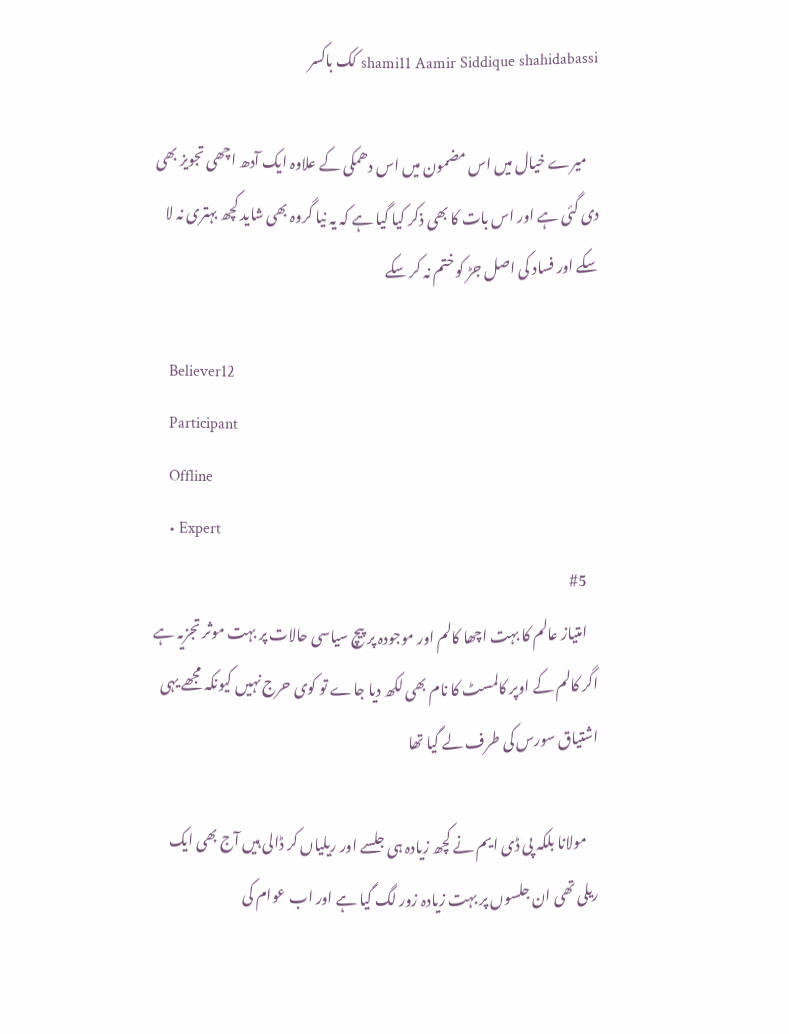shami11 Aamir Siddique shahidabassi کک باکسر

    میرے خیال میں اس مضمون میں اس دھمکی کے علاوہ ایک آدھ اچھی تجویز بھی دی گئی ہے اور اس بات کا بھی ذکر کیا گیا ہے کہ یہ نیا گروہ بھی شاید کچھ بہتری نہ لا سکے اور فساد کی اصل جڑ کو ختم نہ کر سکے

    Believer12
    Participant
    Offline
    • Expert
    #5
    امتیاز عالم کا بہت اچھا کالم اور موجودہ پر پیچ سیاسی حالات پر بہت موثر تجزیہ ہے اگر کالم کے اوپر کالمسٹ کا نام بھی لکھ دیا جاے تو کوی حرج نہیں کیونکہ مجھے یہی اشتیاق سورس کی طرف لے گیا تھا

    مولانا بلکہ پی ڈی ایم نے کچھ زیادہ ہی جلسے اور ریلیاں کر ڈالی ہیں آج بھی ایک ریلی تھی ان جلسوں پر بہت زیادہ زور لگ گیا ہے اور اب عوام کی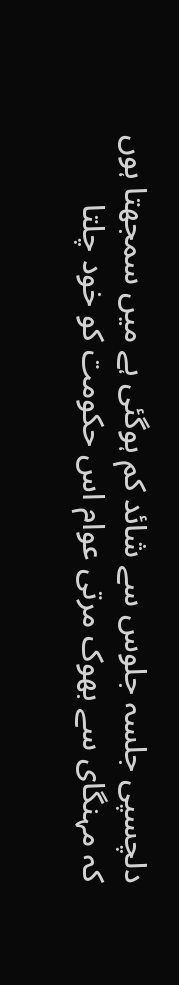دلچسپی جلسہ جلوس سے شائد کم ہوگئی ہے میں سمجھتا ہوں کہ مہنگای سے بھوک مرتی عوام اس حکومت کو خود چلتا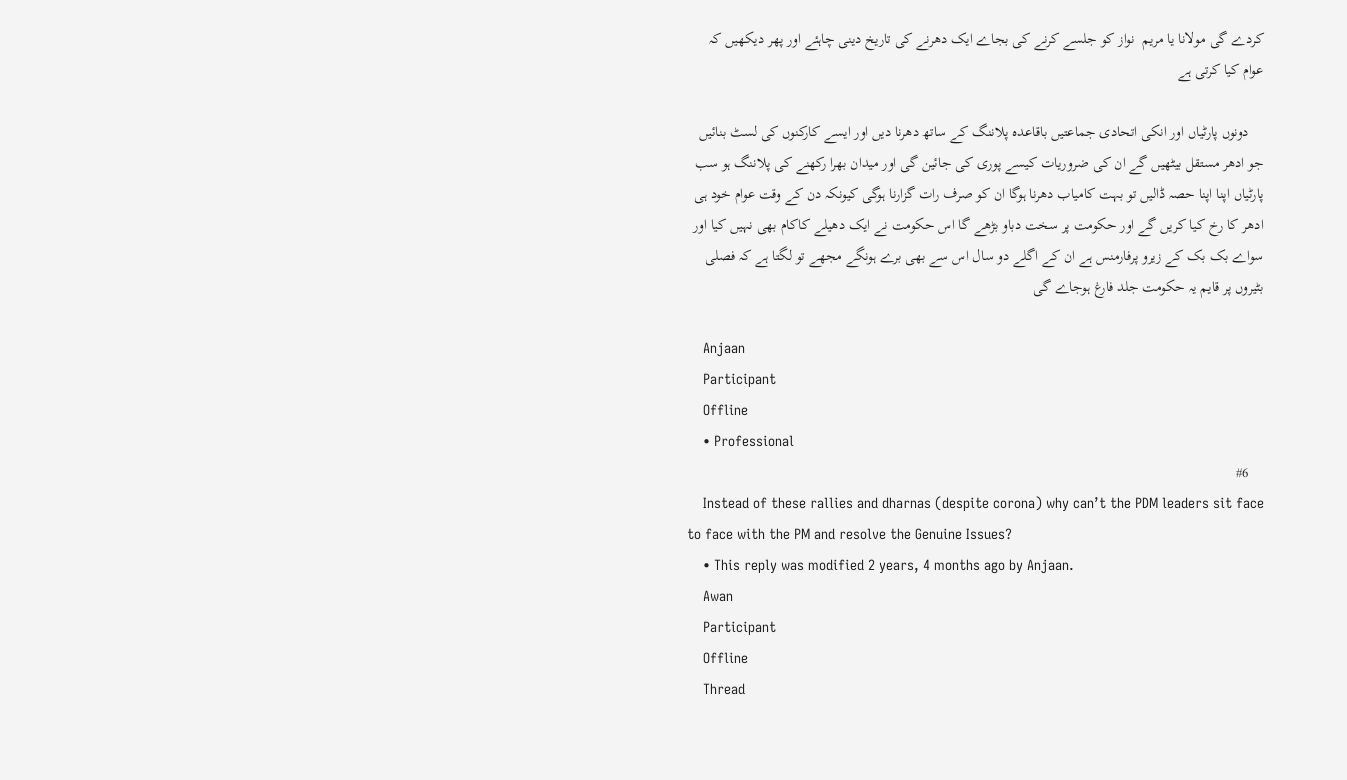کردے گی مولانا یا مریم  نواز کو جلسے کرنے کی بجاے ایک دھرنے کی تاریخ دینی چاہئے اور پھر دیکھیں کہ عوام کیا کرتی ہے

    دونوں پارٹیاں اور انکی اتحادی جماعتیں باقاعدہ پلاننگ کے ساتھ دھرنا دیں اور ایسے کارکنوں کی لسٹ بنائیں جو ادھر مستقل بیٹھیں گے ان کی ضروریات کیسے پوری کی جائین گی اور میدان بھرا رکھنے کی پلاننگ ہو سب پارٹیاں اپنا اپنا حصہ ڈالیں تو بہت کامیاب دھرنا ہوگا ان کو صرف رات گزارنا ہوگی کیونکہ دن کے وقت عوام خود ہی ادھر کا رخ کیا کریں گے اور حکومت پر سخت دباو بڑھے گا اس حکومت نے ایک دھیلے کاکام بھی نہیں کیا اور سواے بک بک کے زیرو پرفارمنس ہے ان کے اگلے دو سال اس سے بھی برے ہونگے مجھے تو لگتا ہے کہ فصلی بٹیروں پر قایم یہ حکومت جلد فارغ ہوجاے گی

    Anjaan
    Participant
    Offline
    • Professional
    #6
    Instead of these rallies and dharnas (despite corona) why can’t the PDM leaders sit face to face with the PM and resolve the Genuine Issues?
    • This reply was modified 2 years, 4 months ago by Anjaan.
    Awan
    Participant
    Offline
    Thread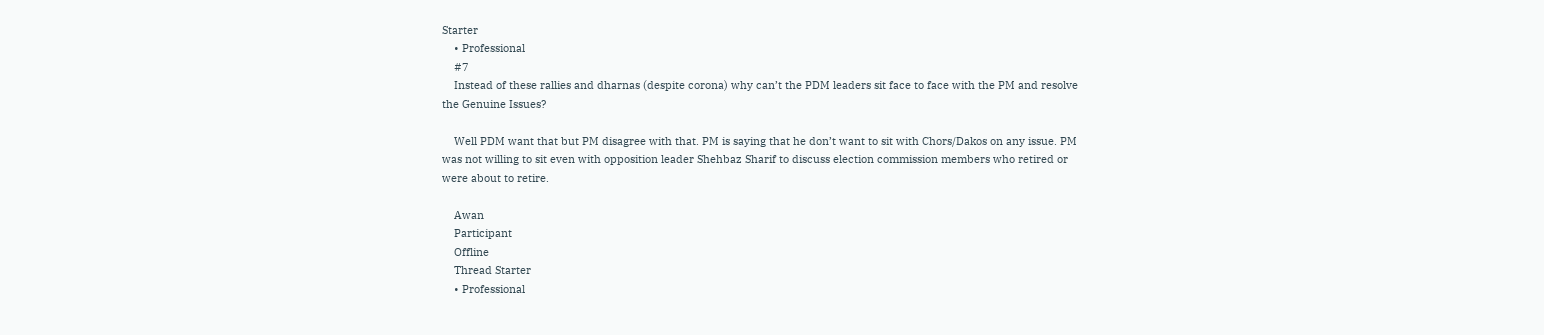Starter
    • Professional
    #7
    Instead of these rallies and dharnas (despite corona) why can’t the PDM leaders sit face to face with the PM and resolve the Genuine Issues?

    Well PDM want that but PM disagree with that. PM is saying that he don’t want to sit with Chors/Dakos on any issue. PM was not willing to sit even with opposition leader Shehbaz Sharif to discuss election commission members who retired or were about to retire.

    Awan
    Participant
    Offline
    Thread Starter
    • Professional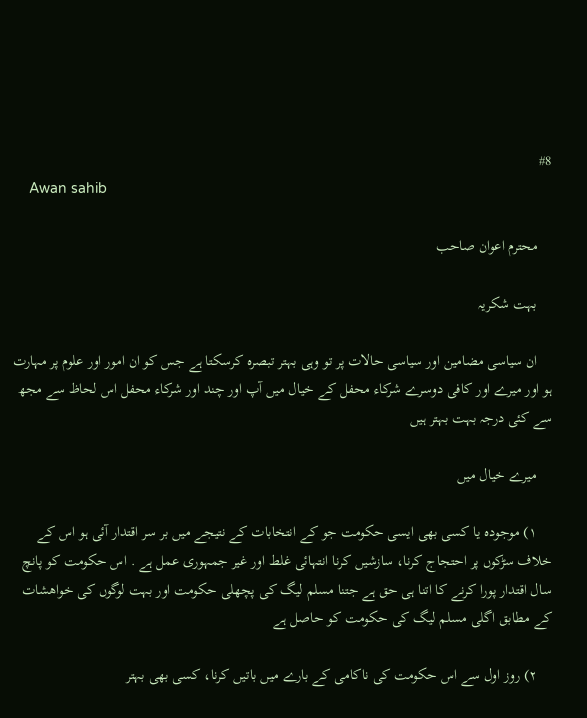#8
    Awan sahib

    محترم اعوان صاحب

    بہت شکریہ

    ان سیاسی مضامین اور سیاسی حالات پر تو وہی بہتر تبصرہ کرسکتا ہے جس کو ان امور اور علوم پر مہارت ہو اور میرے اور کافی دوسرے شرکاء محفل کے خیال میں آپ اور چند اور شرکاء محفل اس لحاظ سے مجھ سے کئی درجہ بہت بہتر ہیں

    میرے خیال میں

    ١) موجودہ یا کسی بھی ایسی حکومت جو کے انتخابات کے نتیجے میں بر سر اقتدار آئی ہو اس کے خلاف سڑکوں پر احتجاج کرنا، سازشیں کرنا انتہائی غلط اور غیر جمہوری عمل ہے . اس حکومت کو پانچ سال اقتدار پورا کرنے کا اتنا ہی حق ہے جتنا مسلم لیگ کی پچھلی حکومت اور بہت لوگوں کی خواھشات کے مطابق اگلی مسلم لیگ کی حکومت کو حاصل ہے

    ٢) روز اول سے اس حکومت کی ناکامی کے بارے میں باتیں کرنا، کسی بھی بہتر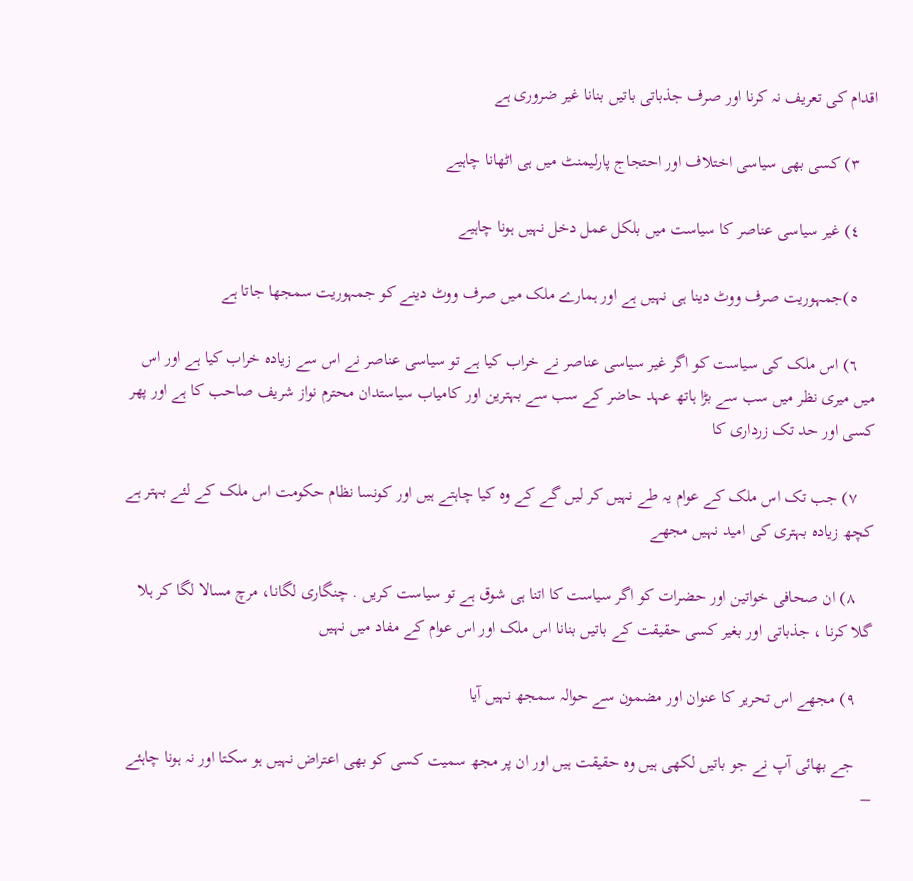اقدام کی تعریف نہ کرنا اور صرف جذباتی باتیں بنانا غیر ضروری ہے

    ٣) کسی بھی سیاسی اختلاف اور احتجاج پارلیمنٹ میں ہی اٹھانا چاہیے

    ٤) غیر سیاسی عناصر کا سیاست میں بلکل عمل دخل نہیں ہونا چاہیے

    ٥)جمہوریت صرف ووٹ دینا ہی نہیں ہے اور ہمارے ملک میں صرف ووٹ دینے کو جمہوریت سمجھا جاتا ہے

    ٦) اس ملک کی سیاست کو اگر غیر سیاسی عناصر نے خراب کیا ہے تو سیاسی عناصر نے اس سے زیادہ خراب کیا ہے اور اس میں میری نظر میں سب سے بڑا ہاتھ عہد حاضر کے سب سے بہترین اور کامیاب سیاستدان محترم نواز شریف صاحب کا ہے اور پھر کسی اور حد تک زرداری کا

    ٧) جب تک اس ملک کے عوام یہ طے نہیں کر لیں گے کے وہ کیا چاہتے ہیں اور کونسا نظام حکومت اس ملک کے لئے بہتر ہے کچھ زیادہ بہتری کی امید نہیں مجھے

    ٨) ان صحافی خواتین اور حضرات کو اگر سیاست کا اتنا ہی شوق ہے تو سیاست کریں . چنگاری لگانا، مرچ مسالا لگا کر ہلا گلا کرنا ، جذباتی اور بغیر کسی حقیقت کے باتیں بنانا اس ملک اور اس عوام کے مفاد میں نہیں

    ٩) مجھے اس تحریر کا عنوان اور مضمون سے حوالہ سمجھ نہیں آیا

    جے بھائی آپ نے جو باتیں لکھی ہیں وہ حقیقت ہیں اور ان پر مجھ سمیت کسی کو بھی اعتراض نہیں ہو سکتا اور نہ ہونا چاہئے –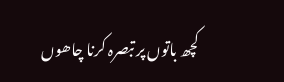کچھ باتوں پر تبصرہ کرنا چاھوں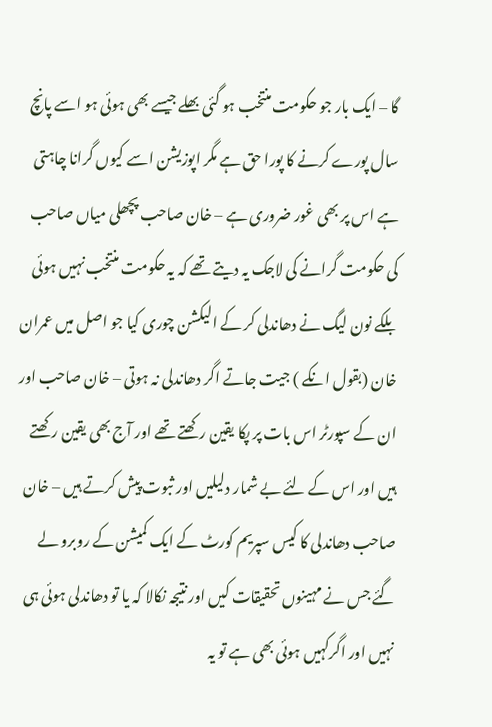گا – ایک بار جو حکومت منتخب ہو گئی بھلے جیسے بھی ہوئی ہو اسے پانچ سال پورے کرنے کا پورا حق ہے مگر اپوزیشن اسے کیوں گرانا چاہتی ہے اس پر بھی غور ضروری ہے – خان صاحب پچھلی میاں صاحب کی حکومت گرانے کی لاجک یہ دیتے تھے کہ یہ حکومت منتخب نہیں ہوئی بلکے نون لیگ نے دھاندلی کر کے الیکشن چوری کیا جو اصل میں عمران خان (بقول انکے ) جیت جاتے اگر دھاندلی نہ ہوتی – خان صاحب اور ان کے سپورٹر اس بات پر پکا یقین رکھتے تھے اور آج بھی یقین رکھتے ہیں اور اس کے لئے بے شمار دلیلیں اور ثبوت پیش کرتے ہیں – خان صاحب دھاندلی کا کیس سپریم کورٹ کے ایک کمیشن کے روبرو لے گئے جس نے مہینوں تحقیقات کیں اور نتیجہ نکالا کہ یا تو دھاندلی ہوئی ہی نہیں اور اگرکہیں ہوئی بھی ہے تو یہ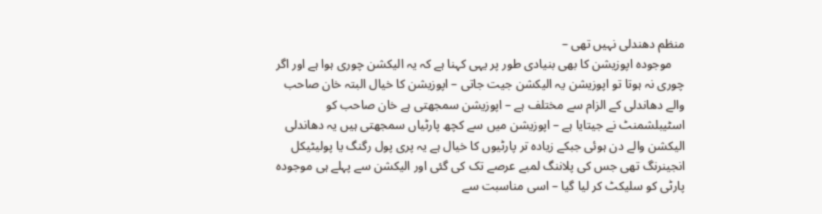منظم دھندلی نہیں تھی –
    موجودہ اپوزیشن کا بھی بنیادی طور پر یہی کہنا ہے کہ یہ الیکشن چوری ہوا ہے اور اگر چوری نہ ہوتا تو اپوزیشن یہ الیکشن جیت جاتی – اپوزیشن کا خیال البتہ خان صاحب والے دھاندلی کے الزام سے مختلف ہے – اپوزیشن سمجھتی ہے خان صاحب کو اسٹیبلشمنٹ نے جیتایا ہے – اپوزیشن میں سے کچھ پارٹیاں سمجھتی ہیں یہ دھاندلی الیکشن والے دن ہوئی جبکے زیادہ تر پارٹیوں کا خیال ہے یہ پری پول رگنگ یا پولیٹیکل انجینرنگ تھی جس کی پلاننگ لمبے عرصے تک کی گئی اور الیکشن سے پہلے ہی موجودہ پارٹی کو سلیکٹ کر لیا گیا – اسی مناسبت سے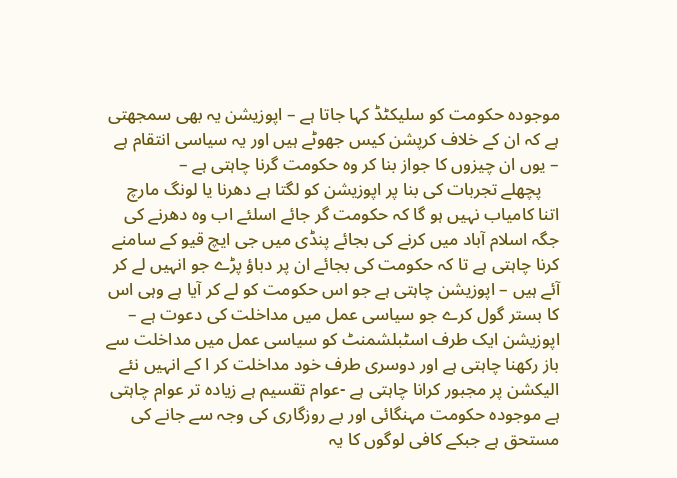موجودہ حکومت کو سلیکٹڈ کہا جاتا ہے – اپوزیشن یہ بھی سمجھتی ہے کہ ان کے خلاف کرپشن کیس جھوٹے ہیں اور یہ سیاسی انتقام ہے – یوں ان چیزوں کا جواز بنا کر وہ حکومت گرنا چاہتی ہے –
    پچھلے تجربات کی بنا پر اپوزیشن کو لگتا ہے دھرنا یا لونگ مارچ اتنا کامیاب نہیں ہو گا کہ حکومت گر جائے اسلئے اب وہ دھرنے کی جگہ اسلام آباد میں کرنے کی بجائے پنڈی میں جی ایچ قیو کے سامنے کرنا چاہتی ہے تا کہ حکومت کی بجائے ان پر دباؤ پڑے جو انہیں لے کر آئے ہیں – اپوزیشن چاہتی ہے جو اس حکومت کو لے کر آیا ہے وہی اس کا بستر گول کرے جو سیاسی عمل میں مداخلت کی دعوت ہے – اپوزیشن ایک طرف اسٹبلشمنٹ کو سیاسی عمل میں مداخلت سے باز رکھنا چاہتی ہے اور دوسری طرف خود مداخلت کر ا کے انہیں نئے الیکشن پر مجبور کرانا چاہتی ہے -عوام تقسیم ہے زیادہ تر عوام چاہتی ہے موجودہ حکومت مہنگائی اور بے روزگاری کی وجہ سے جانے کی مستحق ہے جبکے کافی لوگوں کا یہ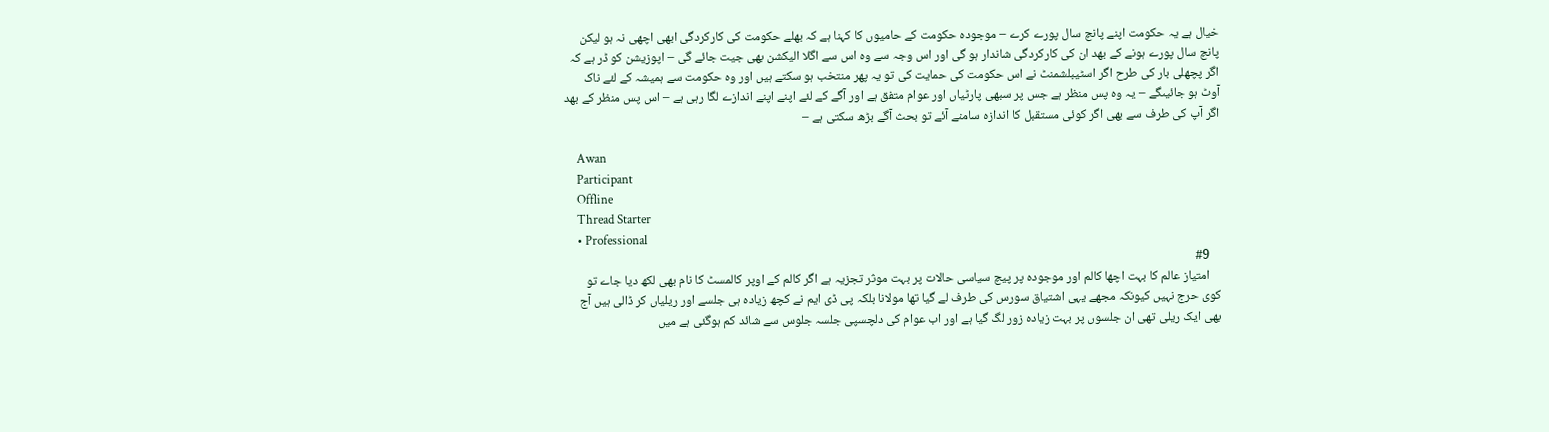خیال ہے یہ حکومت اپنے پانچ سال پورے کرے – موجودہ حکومت کے حامیوں کا کہنا ہے کہ بھلے حکومت کی کارکردگی ابھی اچھی نہ ہو لیکن پانچ سال پورے ہونے کے بھد ان کی کارکردگی شاندار ہو گی اور اس وجہ سے وہ اس سے اگلا الیکشن بھی جیت جائے گی – اپوزیشن کو ڈر ہے کہ اگر پچھلی بار کی طرح اگر اسٹیبلشمنٹ نے اس حکومت کی حمایت کی تو یہ پھر منتخب ہو سکتے ہیں اور وہ حکومت سے ہمیشہ کے لئے ناک آوٹ ہو جائیںگے – یہ وہ پس منظر ہے جس پر سبھی پارٹیاں اور عوام متفق ہے اور آگے کے لئے اپنے اپنے اندازے لگا رہی ہے – اس پس منظر کے بھد اگر آپ کی طرف سے بھی اگر کوئی مستقبل کا اندازہ سامنے آئے تو بحث آگے بڑھ سکتی ہے –

    Awan
    Participant
    Offline
    Thread Starter
    • Professional
    #9
    امتیاز عالم کا بہت اچھا کالم اور موجودہ پر پیچ سیاسی حالات پر بہت موثر تجزیہ ہے اگر کالم کے اوپر کالمسٹ کا نام بھی لکھ دیا جاے تو کوی حرج نہیں کیونکہ مجھے یہی اشتیاق سورس کی طرف لے گیا تھا مولانا بلکہ پی ڈی ایم نے کچھ زیادہ ہی جلسے اور ریلیاں کر ڈالی ہیں آج بھی ایک ریلی تھی ان جلسوں پر بہت زیادہ زور لگ گیا ہے اور اب عوام کی دلچسپی جلسہ جلوس سے شائد کم ہوگئی ہے میں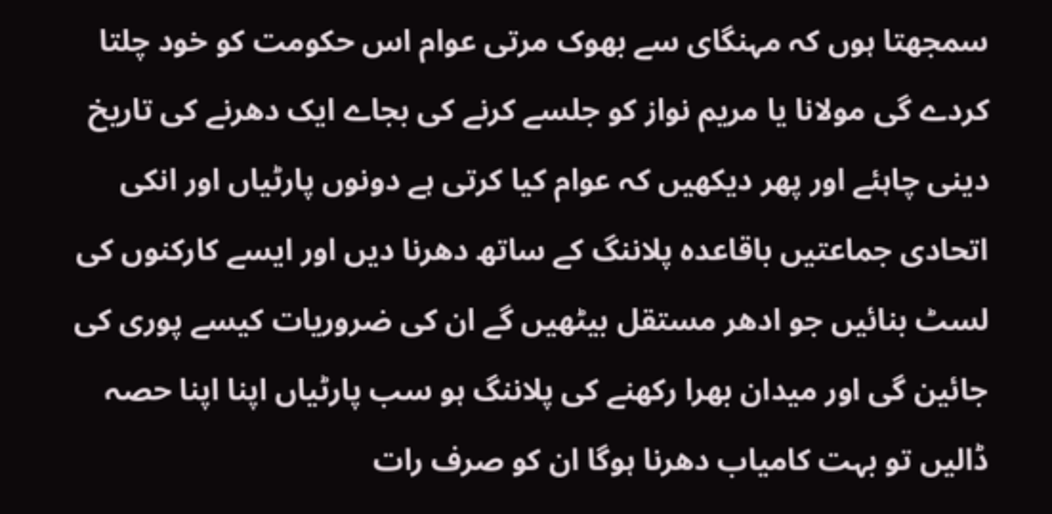سمجھتا ہوں کہ مہنگای سے بھوک مرتی عوام اس حکومت کو خود چلتا کردے گی مولانا یا مریم نواز کو جلسے کرنے کی بجاے ایک دھرنے کی تاریخ دینی چاہئے اور پھر دیکھیں کہ عوام کیا کرتی ہے دونوں پارٹیاں اور انکی اتحادی جماعتیں باقاعدہ پلاننگ کے ساتھ دھرنا دیں اور ایسے کارکنوں کی لسٹ بنائیں جو ادھر مستقل بیٹھیں گے ان کی ضروریات کیسے پوری کی جائین گی اور میدان بھرا رکھنے کی پلاننگ ہو سب پارٹیاں اپنا اپنا حصہ ڈالیں تو بہت کامیاب دھرنا ہوگا ان کو صرف رات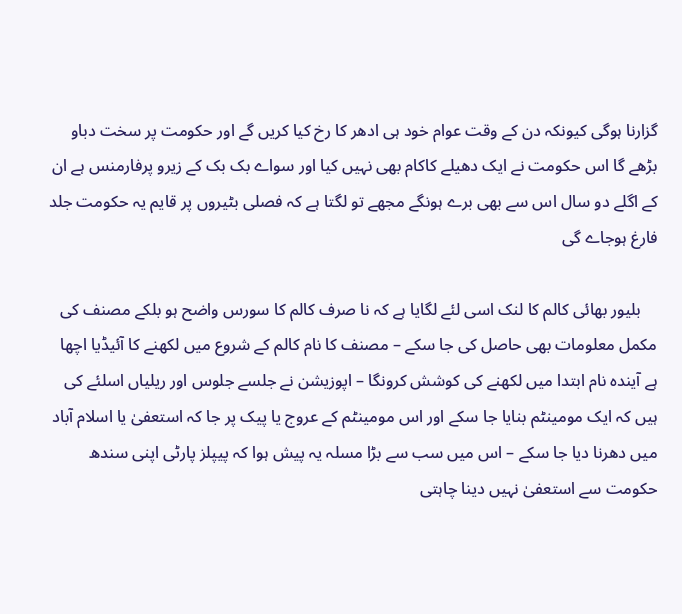گزارنا ہوگی کیونکہ دن کے وقت عوام خود ہی ادھر کا رخ کیا کریں گے اور حکومت پر سخت دباو بڑھے گا اس حکومت نے ایک دھیلے کاکام بھی نہیں کیا اور سواے بک بک کے زیرو پرفارمنس ہے ان کے اگلے دو سال اس سے بھی برے ہونگے مجھے تو لگتا ہے کہ فصلی بٹیروں پر قایم یہ حکومت جلد فارغ ہوجاے گی

    بلیور بھائی کالم کا لنک اسی لئے لگایا ہے کہ نا صرف کالم کا سورس واضح ہو بلکے مصنف کی مکمل معلومات بھی حاصل کی جا سکے – مصنف کا نام کالم کے شروع میں لکھنے کا آئیڈیا اچھا ہے آیندہ نام ابتدا میں لکھنے کی کوشش کرونگا – اپوزیشن نے جلسے جلوس اور ریلیاں اسلئے کی ہیں کہ ایک مومینٹم بنایا جا سکے اور اس مومینٹم کے عروج یا پیک پر جا کہ استعفیٰ یا اسلام آباد میں دھرنا دیا جا سکے – اس میں سب سے بڑا مسلہ یہ پیش ہوا کہ پیپلز پارٹی اپنی سندھ حکومت سے استعفیٰ نہیں دینا چاہتی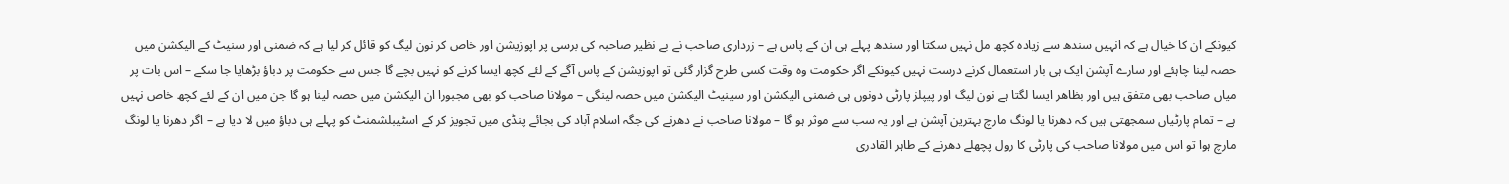کیونکے ان کا خیال ہے کہ انہیں سندھ سے زیادہ کچھ مل نہیں سکتا اور سندھ پہلے ہی ان کے پاس ہے – زرداری صاحب نے بے نظیر صاحبہ کی برسی پر اپوزیشن اور خاص کر نون لیگ کو قائل کر لیا ہے کہ ضمنی اور سنیٹ کے الیکشن میں حصہ لینا چاہئے اور سارے آپشن ایک ہی بار استعمال کرنے درست نہیں کیونکے اگر حکومت وہ وقت کسی طرح گزار گئی تو اپوزیشن کے پاس آگے کے لئے کچھ ایسا کرنے کو نہیں بچے گا جس سے حکومت پر دباؤ بڑھایا جا سکے – اس بات پر میاں صاحب بھی متفق ہیں اور بظاھر ایسا لگتا ہے نون لیگ اور پیپلز پارٹی دونوں ہی ضمنی الیکشن اور سینیٹ الیکشن میں حصہ لینگی – مولانا صاحب کو بھی مجبورا ان الیکشن میں حصہ لینا ہو گا جن میں ان کے لئے کچھ خاص نہیں ہے – تمام پارٹیاں سمجھتی ہیں کہ دھرنا یا لونگ مارچ بہترین آپشن ہے اور یہ سب سے موثر ہو گا – مولانا صاحب نے دھرنے کی جگہ اسلام آباد کی بجائے پنڈی میں تجویز کر کے اسٹیبلشمنٹ کو پہلے ہی دباؤ میں لا دیا ہے – اگر دھرنا یا لونگ مارچ ہوا تو اس میں مولانا صاحب کی پارٹی کا رول پچھلے دھرنے کے طاہر القادری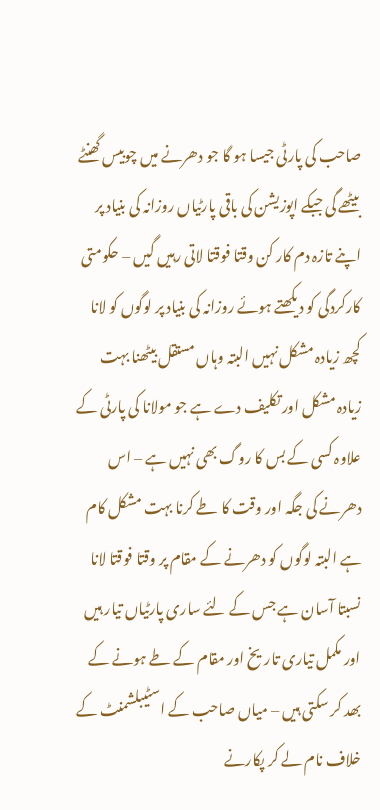صاحب کی پارٹی جیسا ہو گا جو دھرنے میں چوبیس گھنٹے بیٹھے گی جبکے اپوزیشن کی باقی پارٹیاں روزانہ کی بنیاد پر اپنے تازہ دم کار کن وقتا فوقتا لاتی رہیں گیں – حکومتی کارکردگی کو دیکھتے ہوئے روزانہ کی بنیاد پر لوگوں کو لانا کچھ زیادہ مشکل نہیں البتہ وہاں مستقل بیٹھنا بہت زیادہ مشکل اور تکلیف دے ہے جو مولانا کی پارٹی کے علاوہ کسی کے بس کا روگ بھی نہیں ہے – اس دھرنے کی جگہ اور وقت کا طے کرنا بہت مشکل کام ہے البتہ لوگوں کو دھرنے کے مقام پر وقتا فوقتا لانا نسبتا آسان ہے جس کے لئے ساری پارٹیاں تیار ہیں اور مکمل تیاری تاریخ اور مقام کے طے ہونے کے بھد کر سکتی ہیں – میاں صاحب کے اسٹیبلشمنٹ کے خلاف نام لے کر پکارنے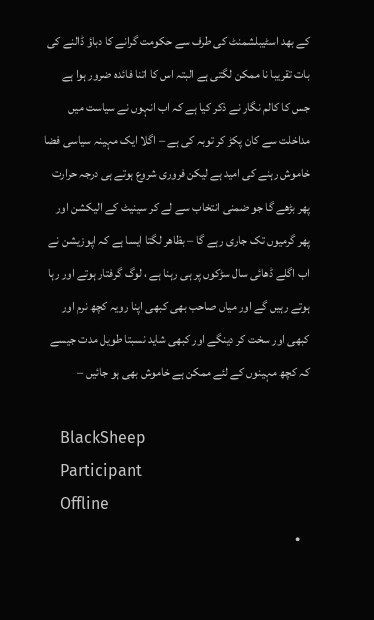کے بھد اسٹیبلشمنٹ کی طرف سے حکومت گرانے کا دباؤ ڈالنے کی بات تقریبا نا ممکن لگتی ہے البتہ اس کا اتنا فائدہ ضرور ہوا ہے جس کا کالم نگار نے ذکر کیا ہے کہ اب انہوں نے سیاست میں مداخلت سے کان پکڑ کر توبہ کی ہے – اگلا ایک مہینہ سیاسی فضا خاموش رہنے کی امید ہے لیکن فروری شروع ہوتے ہی درجہ حرارت پھر بڑھے گا جو ضمنی انتخاب سے لے کر سینیٹ کے الیکشن اور پھر گرمیوں تک جاری رہے گا – بظاھر لگتا ایسا ہے کہ اپوزیشن نے اب اگلے ڈھائی سال سڑکوں پر ہی رہنا ہے ، لوگ گرفتار ہوتے اور رہا ہوتے رہیں گے اور میاں صاحب بھی کبھی اپنا رویہ کچھ نرم اور کبھی اور سخت کر دینگے اور کبھی شاید نسبتا طویل مدت جیسے کہ کچھ مہینوں کے لئے ممکن ہے خاموش بھی ہو جائیں –

    BlackSheep
    Participant
    Offline
    •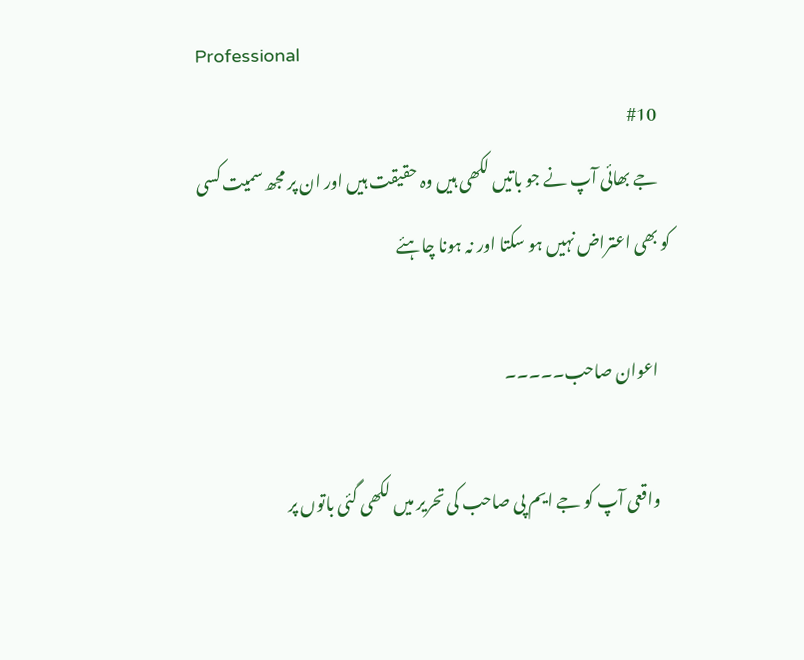Professional
    #10
    جے بھائی آپ نے جو باتیں لکھی ہیں وہ حقیقت ہیں اور ان پر مجھ سمیت کسی کو بھی اعتراض نہیں ہو سکتا اور نہ ہونا چاہئے

    اعوان صاحب۔۔۔۔۔

    واقعی آپ کو جے ایم پی صاحب کی تحریر میں لکھی گئی باتوں پر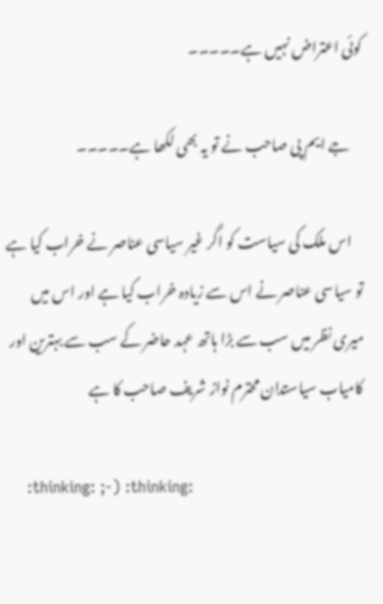کوئی اعتراض نہیں ہے۔۔۔۔۔

    جے ایم پی صاحب نے تو یہ بھی لکھا ہے۔۔۔۔۔

    اس ملک کی سیاست کو اگر غیر سیاسی عناصر نے خراب کیا ہے تو سیاسی عناصر نے اس سے زیادہ خراب کیا ہے اور اس میں میری نظر میں سب سے بڑا ہاتھ عہد حاضر کے سب سے بہترین اور کامیاب سیاستدان محترم نواز شریف صاحب کا ہے

    :thinking: ;-) :thinking: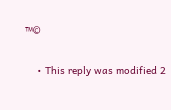™©

    • This reply was modified 2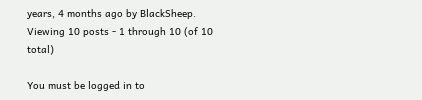years, 4 months ago by BlackSheep.
Viewing 10 posts - 1 through 10 (of 10 total)

You must be logged in to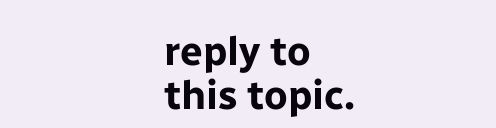reply to this topic.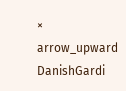×
arrow_upward DanishGardi